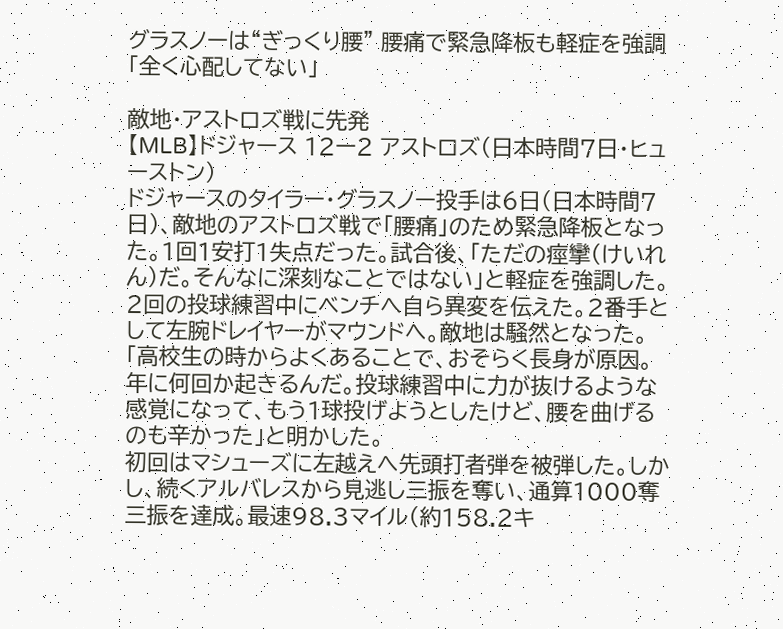グラスノーは“ぎっくり腰” 腰痛で緊急降板も軽症を強調「全く心配してない」

敵地・アストロズ戦に先発
【MLB】ドジャース 12ー2 アストロズ(日本時間7日・ヒューストン)
ドジャースのタイラー・グラスノー投手は6日(日本時間7日)、敵地のアストロズ戦で「腰痛」のため緊急降板となった。1回1安打1失点だった。試合後、「ただの痙攣(けいれん)だ。そんなに深刻なことではない」と軽症を強調した。
2回の投球練習中にベンチへ自ら異変を伝えた。2番手として左腕ドレイヤーがマウンドへ。敵地は騒然となった。「高校生の時からよくあることで、おそらく長身が原因。年に何回か起きるんだ。投球練習中に力が抜けるような感覚になって、もう1球投げようとしたけど、腰を曲げるのも辛かった」と明かした。
初回はマシューズに左越えへ先頭打者弾を被弾した。しかし、続くアルバレスから見逃し三振を奪い、通算1000奪三振を達成。最速98.3マイル(約158.2キ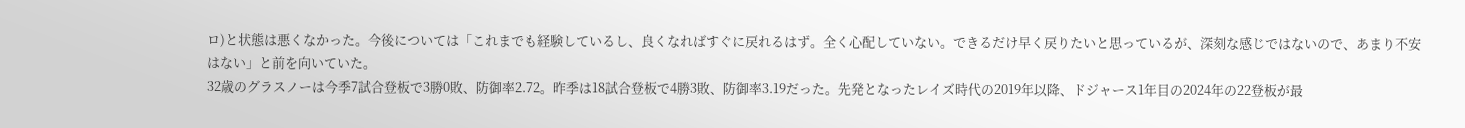ロ)と状態は悪くなかった。今後については「これまでも経験しているし、良くなればすぐに戻れるはず。全く心配していない。できるだけ早く戻りたいと思っているが、深刻な感じではないので、あまり不安はない」と前を向いていた。
32歳のグラスノーは今季7試合登板で3勝0敗、防御率2.72。昨季は18試合登板で4勝3敗、防御率3.19だった。先発となったレイズ時代の2019年以降、ドジャース1年目の2024年の22登板が最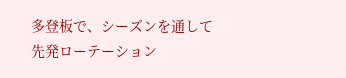多登板で、シーズンを通して先発ローテーション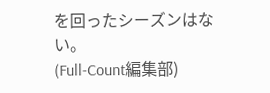を回ったシーズンはない。
(Full-Count編集部)